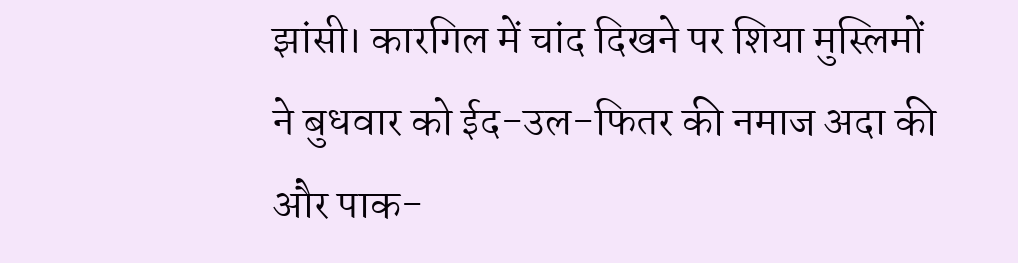झांसी। कारगिल में चांद दिखने पर शिया मुस्लिमों ने बुधवार को ईद-उल-फितर की नमाज अदा की और पाक-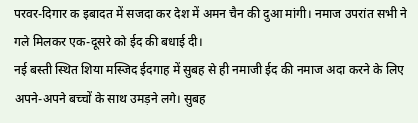परवर-दिगार क इबादत में सजदा कर देश में अमन चैन की दुआ मांगी। नमाज उपरांत सभी ने गले मिलकर एक-दूसरे को ईद की बधाई दी।
नई बस्ती स्थित शिया मस्जिद ईदगाह में सुबह से ही नमाजी ईद की नमाज अदा करने के लिए अपने-अपने बच्चों के साथ उमड़ने लगे। सुबह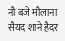नौ बजे मौलाना सैयद शाने हैदर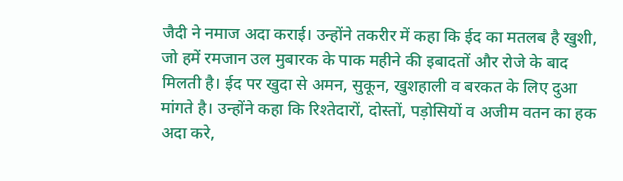जैदी ने नमाज अदा कराई। उन्होंने तकरीर में कहा कि ईद का मतलब है खुशी, जो हमें रमजान उल मुबारक के पाक महीने की इबादतों और रोजे के बाद मिलती है। ईद पर खुदा से अमन, सुकून, खुशहाली व बरकत के लिए दुआ मांगते है। उन्होंने कहा कि रिश्तेदारों, दोस्तों, पड़ोसियों व अजीम वतन का हक अदा करे,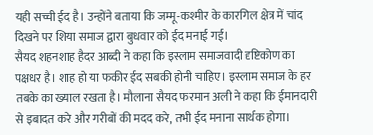यही सच्ची ईद है। उन्होंने बताया कि जम्मू-कश्मीर के कारगिल क्षेत्र में चांद दिखने पर शिया समाज द्वारा बुधवार को ईद मनाई गई।
सैयद शहनशाह हैदर आब्दी ने कहा कि इस्लाम समाजवादी दृष्टिकोण का पक्षधर है। शाह हो या फकीर ईद सबकी होनी चाहिए। इस्लाम समाज के हर तबके का ख्याल रखता है। मौलाना सैयद फरमान अली ने कहा कि ईमानदारी से इबादत करे और गरीबों की मदद करे, तभी ईद मनाना सार्थक होगा।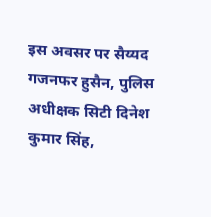इस अवसर पर सैय्यद गजनफर हुसैन, पुलिस अधीक्षक सिटी दिनेश कुमार सिंह,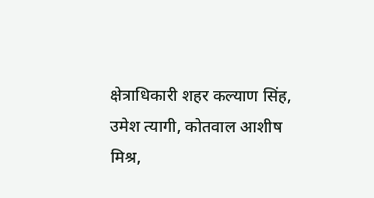क्षेत्राधिकारी शहर कल्याण सिंह, उमेश त्यागी, कोतवाल आशीष मिश्र,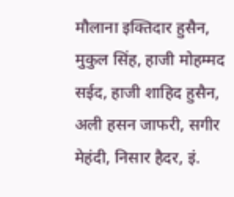मौलाना इक्तिदार हुसैन, मुकुल सिंह, हाजी मोहम्मद सईद, हाजी शाहिद हुसैन, अली हसन जाफरी, सगीर मेहंदी, निसार हैदर, इं.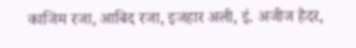काजिम रजा, आबिद रजा, इजहार अली, इं. अजीज हैदर,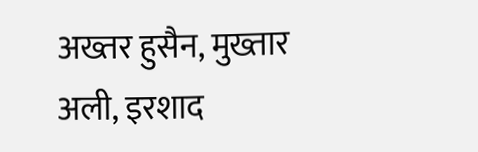अख्तर हुसैन, मुख्तार अली, इरशाद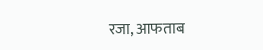रजा, आफताब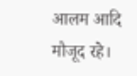आलम आदि मौजूद रहे।